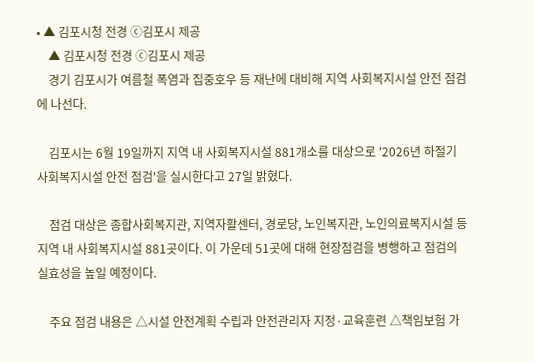• ▲ 김포시청 전경 ⓒ김포시 제공
    ▲ 김포시청 전경 ⓒ김포시 제공
    경기 김포시가 여름철 폭염과 집중호우 등 재난에 대비해 지역 사회복지시설 안전 점검에 나선다.

    김포시는 6월 19일까지 지역 내 사회복지시설 881개소를 대상으로 '2026년 하절기 사회복지시설 안전 점검'을 실시한다고 27일 밝혔다.

    점검 대상은 종합사회복지관, 지역자활센터, 경로당, 노인복지관, 노인의료복지시설 등 지역 내 사회복지시설 881곳이다. 이 가운데 51곳에 대해 현장점검을 병행하고 점검의 실효성을 높일 예정이다.

    주요 점검 내용은 △시설 안전계획 수립과 안전관리자 지정·교육훈련 △책임보험 가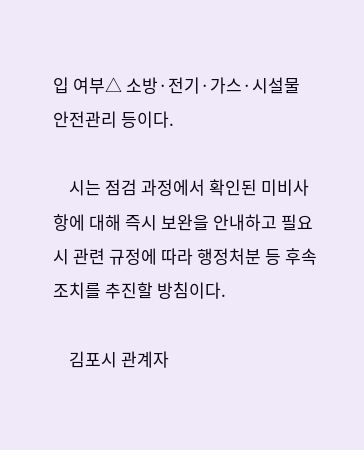입 여부△ 소방·전기·가스·시설물 안전관리 등이다.

    시는 점검 과정에서 확인된 미비사항에 대해 즉시 보완을 안내하고 필요시 관련 규정에 따라 행정처분 등 후속 조치를 추진할 방침이다.

    김포시 관계자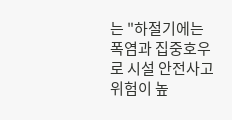는 "하절기에는 폭염과 집중호우로 시설 안전사고 위험이 높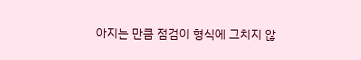아지는 만큼 점검이 형식에 그치지 않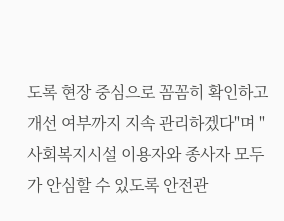도록 현장 중심으로 꼼꼼히 확인하고 개선 여부까지 지속 관리하겠다"며 "사회복지시설 이용자와 종사자 모두가 안심할 수 있도록 안전관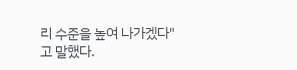리 수준을 높여 나가겠다"고 말했다.